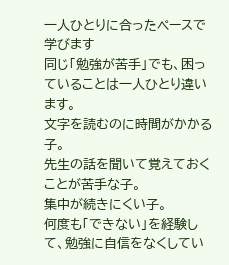一人ひとりに合ったペースで学びます
同じ「勉強が苦手」でも、困っていることは一人ひとり違います。
文字を読むのに時間がかかる子。
先生の話を聞いて覚えておくことが苦手な子。
集中が続きにくい子。
何度も「できない」を経験して、勉強に自信をなくしてい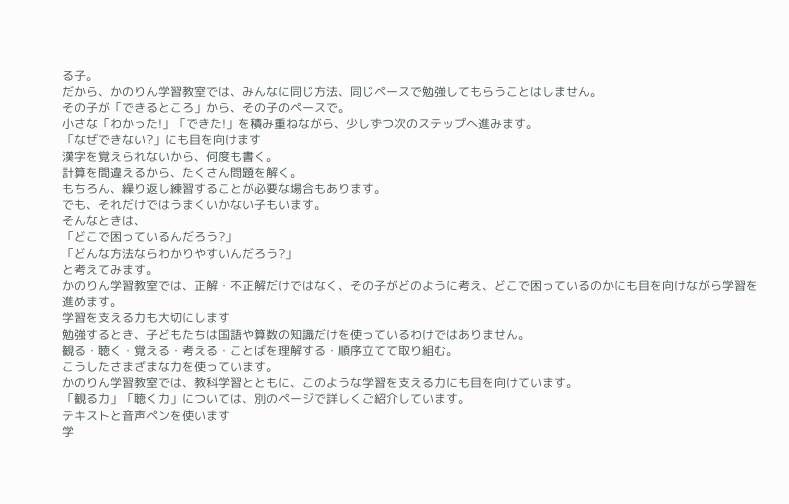る子。
だから、かのりん学習教室では、みんなに同じ方法、同じペースで勉強してもらうことはしません。
その子が「できるところ」から、その子のペースで。
小さな「わかった!」「できた!」を積み重ねながら、少しずつ次のステップへ進みます。
「なぜできない?」にも目を向けます
漢字を覚えられないから、何度も書く。
計算を間違えるから、たくさん問題を解く。
もちろん、繰り返し練習することが必要な場合もあります。
でも、それだけではうまくいかない子もいます。
そんなときは、
「どこで困っているんだろう?」
「どんな方法ならわかりやすいんだろう?」
と考えてみます。
かのりん学習教室では、正解・不正解だけではなく、その子がどのように考え、どこで困っているのかにも目を向けながら学習を進めます。
学習を支える力も大切にします
勉強するとき、子どもたちは国語や算数の知識だけを使っているわけではありません。
観る・聴く・覚える・考える・ことばを理解する・順序立てて取り組む。
こうしたさまざまな力を使っています。
かのりん学習教室では、教科学習とともに、このような学習を支える力にも目を向けています。
「観る力」「聴く力」については、別のページで詳しくご紹介しています。
テキストと音声ペンを使います
学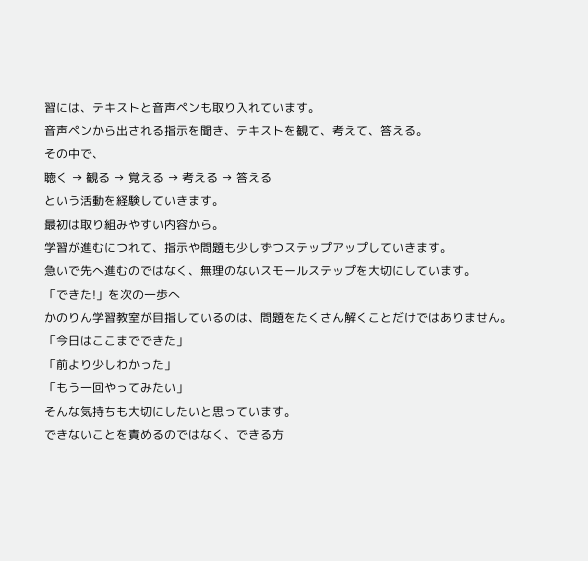習には、テキストと音声ペンも取り入れています。
音声ペンから出される指示を聞き、テキストを観て、考えて、答える。
その中で、
聴く → 観る → 覚える → 考える → 答える
という活動を経験していきます。
最初は取り組みやすい内容から。
学習が進むにつれて、指示や問題も少しずつステップアップしていきます。
急いで先へ進むのではなく、無理のないスモールステップを大切にしています。
「できた!」を次の一歩へ
かのりん学習教室が目指しているのは、問題をたくさん解くことだけではありません。
「今日はここまでできた」
「前より少しわかった」
「もう一回やってみたい」
そんな気持ちも大切にしたいと思っています。
できないことを責めるのではなく、できる方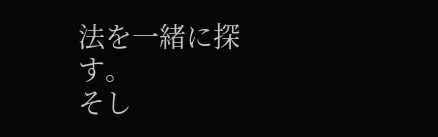法を一緒に探す。
そし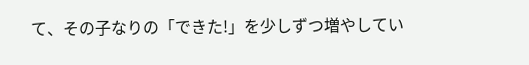て、その子なりの「できた!」を少しずつ増やしてい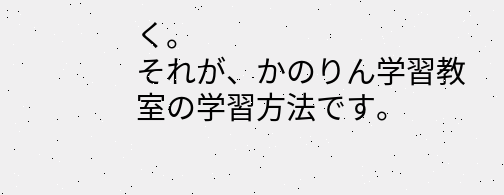く。
それが、かのりん学習教室の学習方法です。